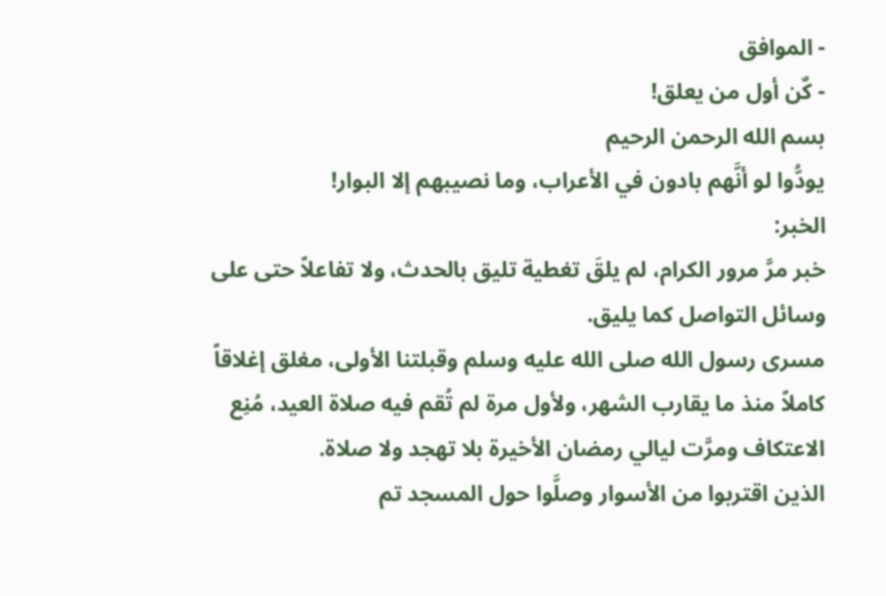- الموافق
- كٌن أول من يعلق!
بسم الله الرحمن الرحيم
يودُّوا لو أنَّهم بادون في الأعراب، وما نصيبهم إلا البوار!
الخبر:
خبر مرَّ مرور الكرام، لم يلقَ تغطية تليق بالحدث، ولا تفاعلاً حتى على وسائل التواصل كما يليق.
مسرى رسول الله صلى الله عليه وسلم وقبلتنا الأولى، مغلق إغلاقاً كاملاً منذ ما يقارب الشهر، ولأول مرة لم تُقم فيه صلاة العيد، مُنِع الاعتكاف ومرَّت ليالي رمضان الأخيرة بلا تهجد ولا صلاة.
الذين اقتربوا من الأسوار وصلَّوا حول المسجد تم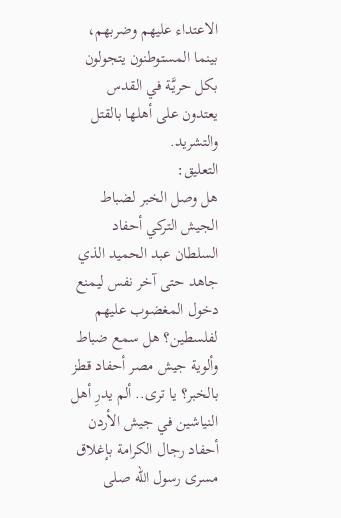الاعتداء عليهم وضربهم، بينما المستوطنون يتجولون بكل حريَّة في القدس يعتدون على أهلها بالقتل والتشريد.
التعليق:
هل وصل الخبر لضباط الجيش التركي أحفاد السلطان عبد الحميد الذي جاهد حتى آخر نفس ليمنع دخول المغضوب عليهم لفلسطين؟ هل سمع ضباط وألوية جيش مصر أحفاد قطز بالخبر؟ يا ترى.. ألم يدرِ أهل النياشين في جيش الأردن أحفاد رجال الكرامة بإغلاق مسرى رسول الله صلى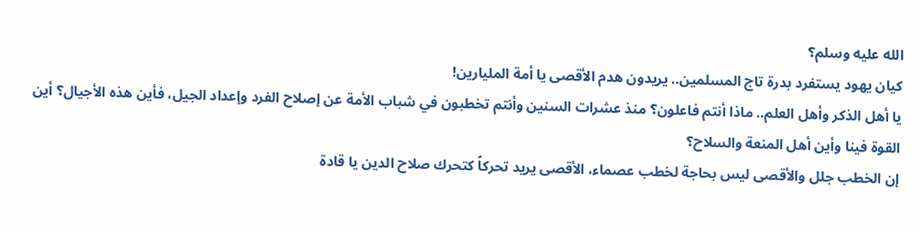الله عليه وسلم؟
كيان يهود يستفرد بدرة تاج المسلمين.. يريدون هدم الأقصى يا أمة المليارين!
يا أهل الذكر وأهل العلم.. ماذا أنتم فاعلون؟ منذ عشرات السنين وأنتم تخطبون في شباب الأمة عن إصلاح الفرد وإعداد الجيل، فأين هذه الأجيال؟ أين القوة فينا وأين أهل المنعة والسلاح؟
إن الخطب جلل والأقصى ليس بحاجة لخطب عصماء، الأقصى يريد تحركاً كتحرك صلاح الدين يا قادة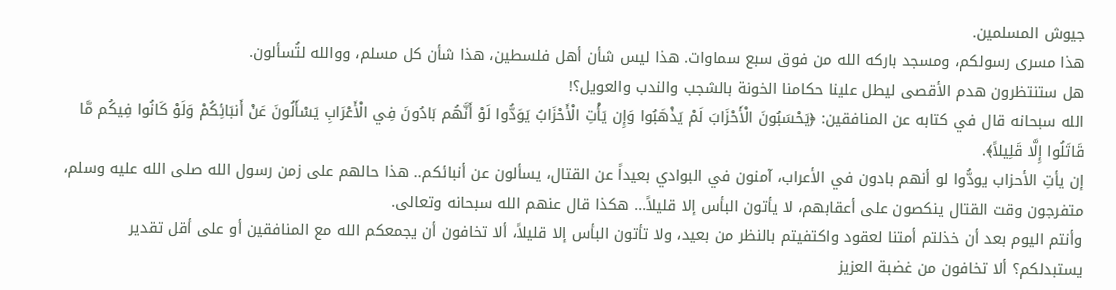جيوش المسلمين.
هذا مسرى رسولكم، ومسجد باركه الله من فوق سبع سماوات. هذا ليس شأن أهل فلسطين، هذا شأن كل مسلم، ووالله لتُسألون.
هل ستنتظرون هدم الأقصى ليطل علينا حكامنا الخونة بالشجب والندب والعويل؟!
الله سبحانه قال في كتابه عن المنافقين: ﴿يَحْسَبُونَ الْأَحْزَابَ لَمْ يَذْهَبُوا وَإِن يَأْتِ الْأَحْزَابُ يَوَدُّوا لَوْ أَنَّهُم بَادُونَ فِي الْأَعْرَابِ يَسْأَلُونَ عَنْ أَنبَائِكُمْ وَلَوْ كَانُوا فِيكُم مَّا قَاتَلُوا إِلَّا قَلِيلاً﴾.
إن يأتِ الأحزاب يودُّوا لو أنهم بادون في الأعراب، آمنون في البوادي بعيداً عن القتال، يسألون عن أنبائكم.. هذا حالهم على زمن رسول الله صلى الله عليه وسلم، متفرجون وقت القتال ينكصون على أعقابهم، لا يأتون البأس إلا قليلاً... هكذا قال عنهم الله سبحانه وتعالى.
وأنتم اليوم بعد أن خذلتم أمتنا لعقود واكتفيتم بالنظر من بعيد، ولا تأتون البأس إلا قليلاً، ألا تخافون أن يجمعكم الله مع المنافقين أو على أقل تقدير يستبدلكم؟ ألا تخافون من غضبة العزيز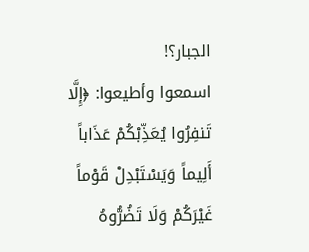الجبار؟!
اسمعوا وأطيعوا: ﴿إِلَّا تَنفِرُوا يُعَذِّبْكُمْ عَذَاباً أَلِيماً وَيَسْتَبْدِلْ قَوْماً غَيْرَكُمْ وَلَا تَضُرُّوهُ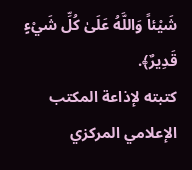شَيْئاً وَاللَّهُ عَلَىٰ كُلِّ شَيْءٍ قَدِيرٌ﴾.
كتبته لإذاعة المكتب الإعلامي المركزي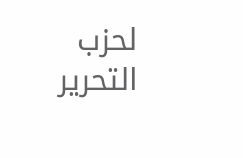لحزب التحرير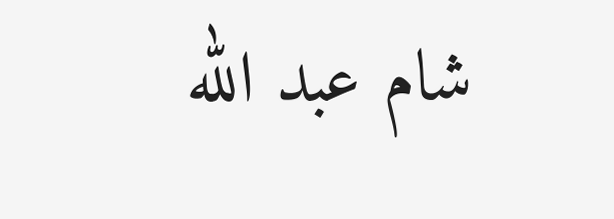شام عبد الله